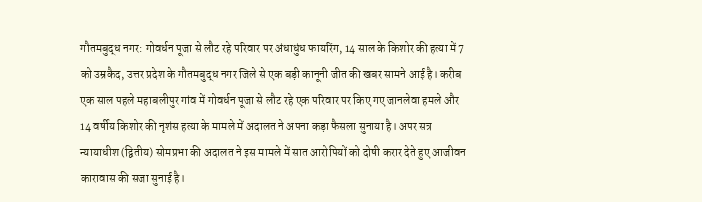गौतमबुद्ध नगर: गोवर्धन पूजा से लौट रहे परिवार पर अंधाधुंध फायरिंग, 14 साल के किशोर की हत्या में 7 को उम्रकैद, उत्तर प्रदेश के गौतमबुद्ध नगर जिले से एक बड़ी कानूनी जीत की खबर सामने आई है। करीब एक साल पहले महाबलीपुर गांव में गोवर्धन पूजा से लौट रहे एक परिवार पर किए गए जानलेवा हमले और 14 वर्षीय किशोर की नृशंस हत्या के मामले में अदालत ने अपना कड़ा फैसला सुनाया है। अपर सत्र न्यायाधीश (द्वितीय) सोमप्रभा की अदालत ने इस मामले में सात आरोपियों को दोषी करार देते हुए आजीवन कारावास की सजा सुनाई है।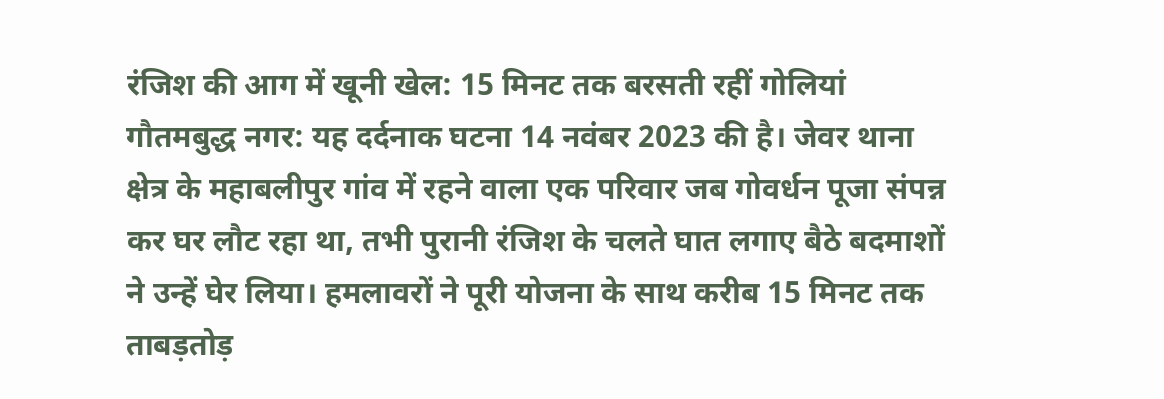रंजिश की आग में खूनी खेल: 15 मिनट तक बरसती रहीं गोलियां
गौतमबुद्ध नगर: यह दर्दनाक घटना 14 नवंबर 2023 की है। जेवर थाना क्षेत्र के महाबलीपुर गांव में रहने वाला एक परिवार जब गोवर्धन पूजा संपन्न कर घर लौट रहा था, तभी पुरानी रंजिश के चलते घात लगाए बैठे बदमाशों ने उन्हें घेर लिया। हमलावरों ने पूरी योजना के साथ करीब 15 मिनट तक ताबड़तोड़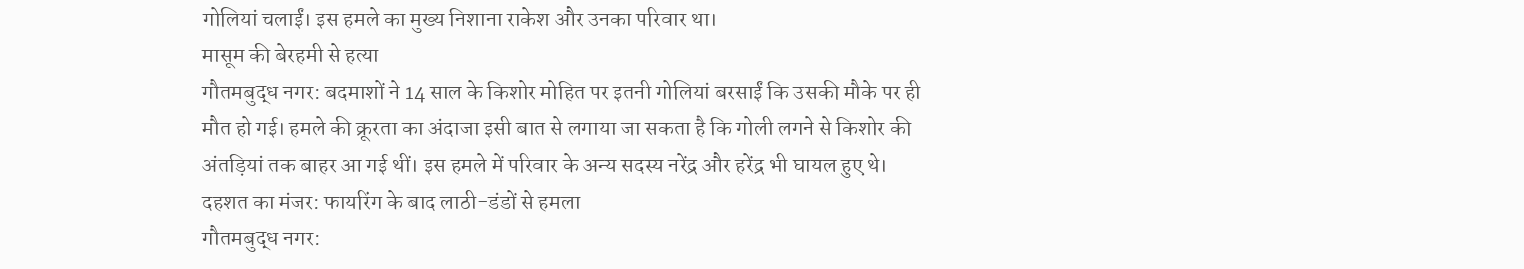गोलियां चलाईं। इस हमले का मुख्य निशाना राकेश और उनका परिवार था।
मासूम की बेरहमी से हत्या
गौतमबुद्ध नगर: बदमाशों ने 14 साल के किशोर मोहित पर इतनी गोलियां बरसाईं कि उसकी मौके पर ही मौत हो गई। हमले की क्रूरता का अंदाजा इसी बात से लगाया जा सकता है कि गोली लगने से किशोर की अंतड़ियां तक बाहर आ गई थीं। इस हमले में परिवार के अन्य सदस्य नरेंद्र और हरेंद्र भी घायल हुए थे।
दहशत का मंजर: फायरिंग के बाद लाठी-डंडों से हमला
गौतमबुद्ध नगर: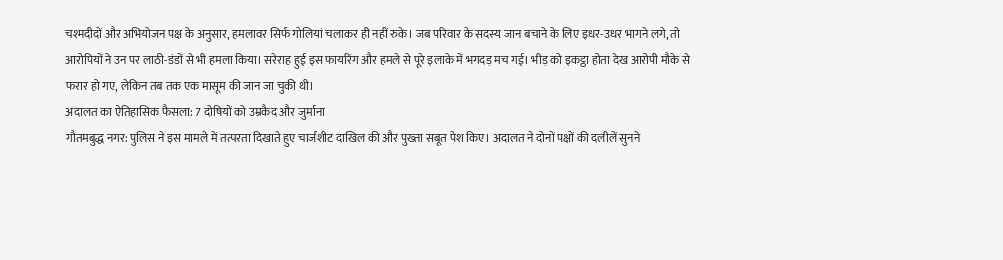चश्मदीदों और अभियोजन पक्ष के अनुसार, हमलावर सिर्फ गोलियां चलाकर ही नहीं रुके। जब परिवार के सदस्य जान बचाने के लिए इधर-उधर भागने लगे, तो आरोपियों ने उन पर लाठी-डंडों से भी हमला किया। सरेराह हुई इस फायरिंग और हमले से पूरे इलाके में भगदड़ मच गई। भीड़ को इकट्ठा होता देख आरोपी मौके से फरार हो गए, लेकिन तब तक एक मासूम की जान जा चुकी थी।
अदालत का ऐतिहासिक फैसला: 7 दोषियों को उम्रकैद और जुर्माना
गौतमबुद्ध नगर: पुलिस ने इस मामले में तत्परता दिखाते हुए चार्जशीट दाखिल की और पुख्ता सबूत पेश किए। अदालत ने दोनों पक्षों की दलीलें सुनने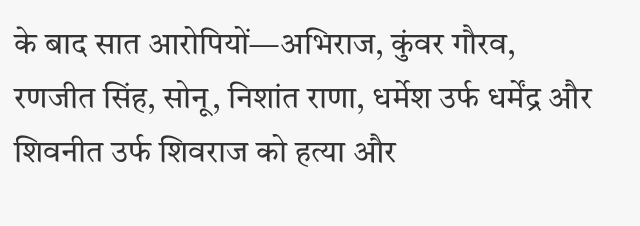के बाद सात आरोपियों—अभिराज, कुंवर गौरव, रणजीत सिंह, सोनू, निशांत राणा, धर्मेश उर्फ धर्मेंद्र और शिवनीत उर्फ शिवराज को हत्या और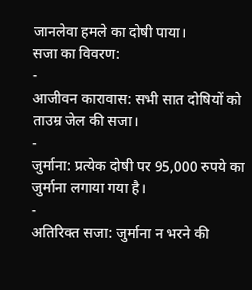जानलेवा हमले का दोषी पाया।
सजा का विवरण:
-
आजीवन कारावास: सभी सात दोषियों को ताउम्र जेल की सजा।
-
जुर्माना: प्रत्येक दोषी पर 95,000 रुपये का जुर्माना लगाया गया है।
-
अतिरिक्त सजा: जुर्माना न भरने की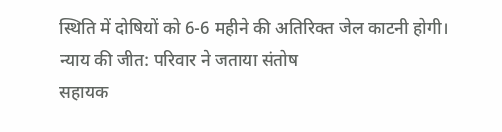स्थिति में दोषियों को 6-6 महीने की अतिरिक्त जेल काटनी होगी।
न्याय की जीत: परिवार ने जताया संतोष
सहायक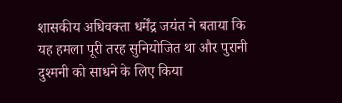शासकीय अधिवक्ता धर्मेंद्र जयंत ने बताया कि यह हमला पूरी तरह सुनियोजित था और पुरानी दुश्मनी को साधने के लिए किया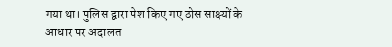गया था। पुलिस द्वारा पेश किए गए ठोस साक्ष्यों के आधार पर अदालत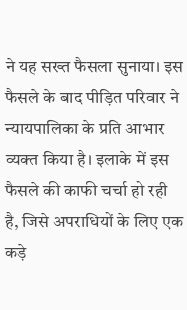ने यह सख्त फैसला सुनाया। इस फैसले के बाद पीड़ित परिवार ने न्यायपालिका के प्रति आभार व्यक्त किया है। इलाके में इस फैसले की काफी चर्चा हो रही है, जिसे अपराधियों के लिए एक कड़े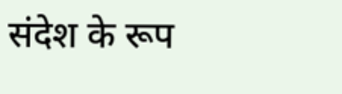संदेश के रूप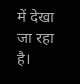में देखा जा रहा है।